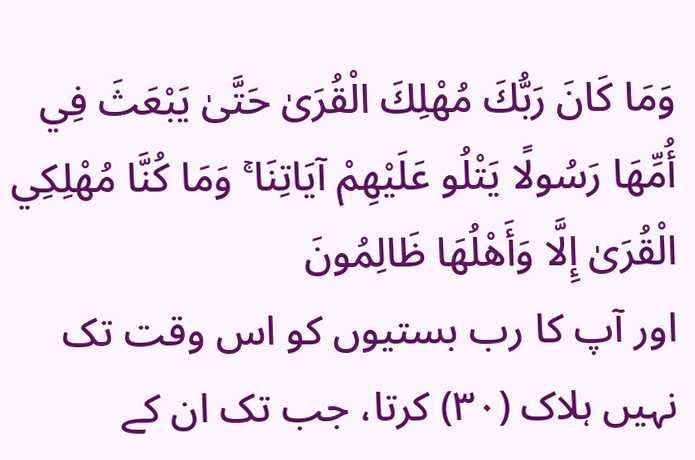وَمَا كَانَ رَبُّكَ مُهْلِكَ الْقُرَىٰ حَتَّىٰ يَبْعَثَ فِي أُمِّهَا رَسُولًا يَتْلُو عَلَيْهِمْ آيَاتِنَا ۚ وَمَا كُنَّا مُهْلِكِي الْقُرَىٰ إِلَّا وَأَهْلُهَا ظَالِمُونَ
اور آپ کا رب بستیوں کو اس وقت تک نہیں ہلاک (٣٠) کرتا، جب تک ان کے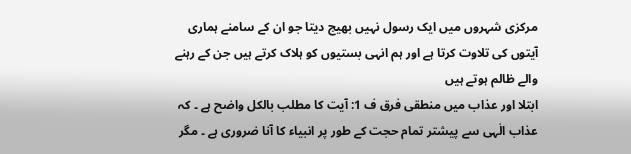مرکزی شہروں میں ایک رسول نہیں بھیج دیتا جو ان کے سامنے ہماری آیتوں کی تلاوت کرتا ہے اور ہم انہی بستیوں کو ہلاک کرتے ہیں جن کے رہنے والے ظالم ہوتے ہیں
ابتلا اور عذاب میں منطقی فرق ف 1: آیت کا مطلب بالکل واضح ہے ۔ کہ عذاب الٰہی سے پیشتر تمام حجت کے طور پر انبیاء کا آنا ضروری ہے ۔ مگر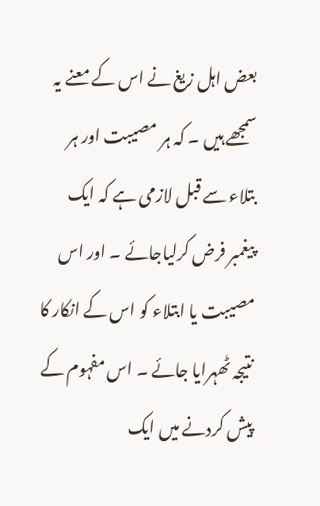بعض اہل زیغ نے اس کے معنے یہ سمجھے ہیں ۔ کہ ہر مصیبت اور ہر بتلاء سے قبل لازمی ہے کہ ایک پیغمبر فرض کرلیاجائے ۔ اور اس مصیبت یا ابتلاء کو اس کے انکار کا نتیجہ ٹھہرایا جائے ۔ اس مفہوم کے پیش کردنے میں ایک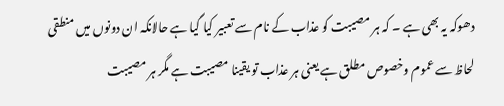دھوکہ یہ بھی ہے ۔ کہ ہر مصیبت کو عذاب کے نام سے تعبیر کیا گیا ہے حالانکہ ان دونوں میں منطقی لحاظ سے عموم وخصوص مطلق ہے یعنی ہر عذاب تو یقینا مصیبت ہے مگر ہر مصیبت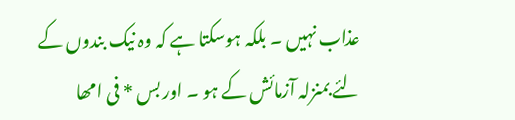عذاب نہیں ۔ بلکہ ہوسکتا ہے کہ وہ نیک بندوں کے لئے بمنزلہ آزمائش کے ہو ۔ اور بس * فی امھا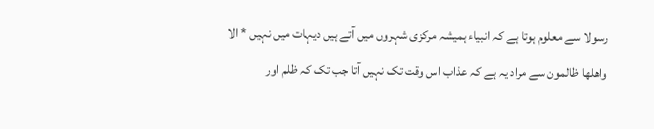رسولا سے معلوم ہوتا ہے کہ انبیاء ہمیشہ مرکزی شہروں میں آتے ہیں دیہات میں نہیں * الا واھلھا ظالمون سے مراد یہ ہے کہ عذاب اس وقت تک نہیں آتا جب تک کہ ظلم اور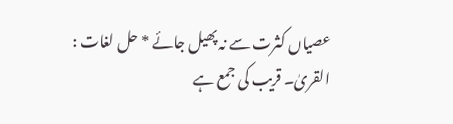عصیاں کثرت سے نہ پھیل جائے * حل لغات : القریٰ۔ قریب کی جمع ہے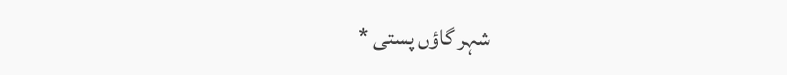شہر گاؤں پستی *